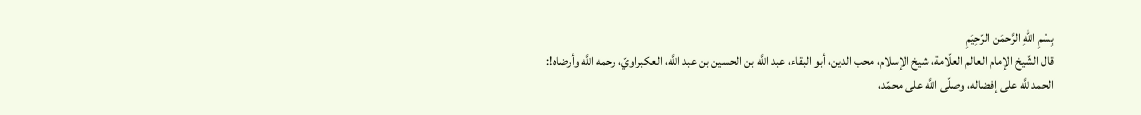بِسْمِ اللهِ الرَّحمَن الرّحِيَمِ
قال الشّيخ الإمام العالم العلّامة، شيخ الإسلام، محب الدين، أبو البقاء، عبد اللَّه بن الحسين بن عبد اللَّه، العكبراويّ، رحمه اللَّه وأرضاه!:
الحمد للَّه على إفضاله، وصلّى اللَّه على محمّد،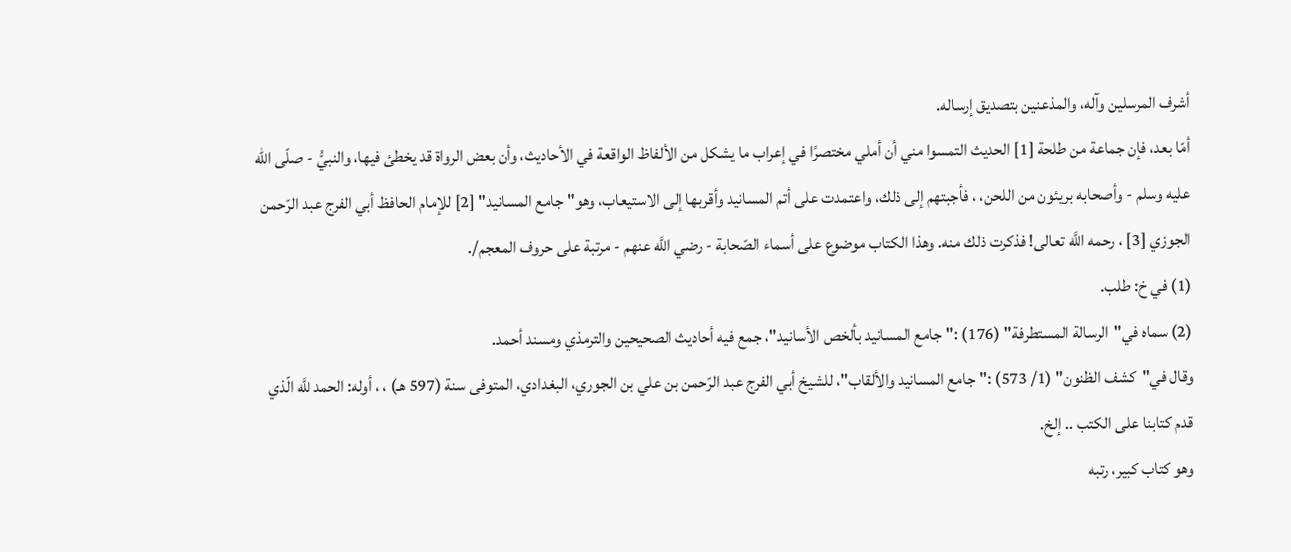أشرف المرسلين وآله، والمذعنين بتصديق إرساله.
أمّا بعد، فإن جماعة من طلحة [1] الحديث التمسوا مني أن أملي مختصرًا في إعراب ما يشكل من الألفاظ الواقعة في الأحاديث، وأن بعض الرواة قد يخطئ فيها، والنبيُّ - صلّى الله عليه وسلم - وأصحابه بريئون من اللحن، ، فأجبتهم إلى ذلك، واعتمدت على أتم المسانيد وأقربها إلى الاستيعاب، وهو"جامع المسانيد" [2] للإمام الحافظ أبي الفرج عبد الرّحمن الجوزي [3] ، رحمه اللَّه تعالى! فذكرت ذلك منه. وهذا الكتاب موضوع على أسماء الصّحابة - رضي اللَّه عنهم - مرتبة على حروف المعجم/.
(1) في خ: طلب.
(2) سماه في"الرسالة المستطرفة" (176) :"جامع المسانيد بألخص الأسانيد"، جمع فيه أحاديث الصحيحين والترمذي ومسند أحمد.
وقال في"كشف الظنون" (1/ 573) :"جامع المسانيد والألقاب"، للشيخ أبي الفرج عبد الرّحمن بن علي بن الجوري، البغدادي، المتوفى سنة (597 هـ) ، ، أوله: الحمد للَّه الّذي قدم كتابنا على الكتب .. إلخ.
وهو كتاب كبير، رتبه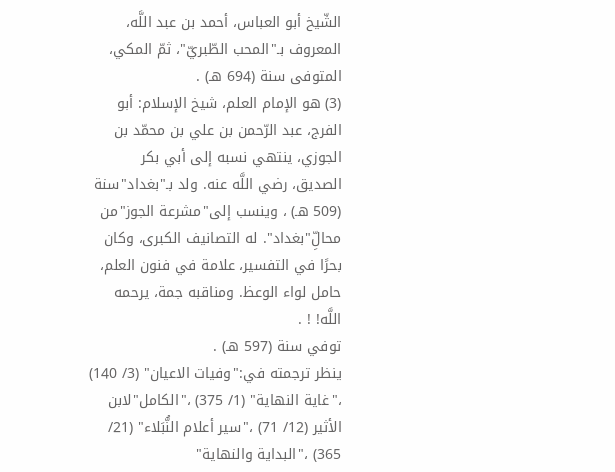الشّيخ أبو العباس، أحمد بن عبد اللَّه، المعروف بـ"المحب الطّبريّ"، ثمّ المكي، المتوفى سنة (694 هـ) .
(3) هو الإمام العلم، شيخ الإسلام: أبو الفرج، عبد الرّحمن بن علي بن محمّد بن الجوزي، ينتهي نسبه إلى أبي بكر الصديق، رضي اللَّه عنه. ولد بـ"بغداد"سنة (509 هـ) ، وينسب إلى"مشرعة الجوز"من محالِّ"بغداد". له التصانيف الكبرى، وكان بحرًا في التفسير، علامة في فنون العلم، حامل لواء الوعظ. ومناقبه جمة، يرحمه اللَّه! ! .
توفي سنة (597 هـ) .
ينظر ترجمته في:"وفيات الاعيان" (3/ 140) ،"غاية النهاية" (1/ 375) ،"الكامل"لابن الأثير (12/ 71) ،"سير أعلام النُّبَلاء" (21/ 365) ،"البداية والنهاية"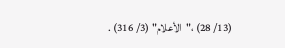(13/ 28) ،"الأعلام" (3/ 316) .